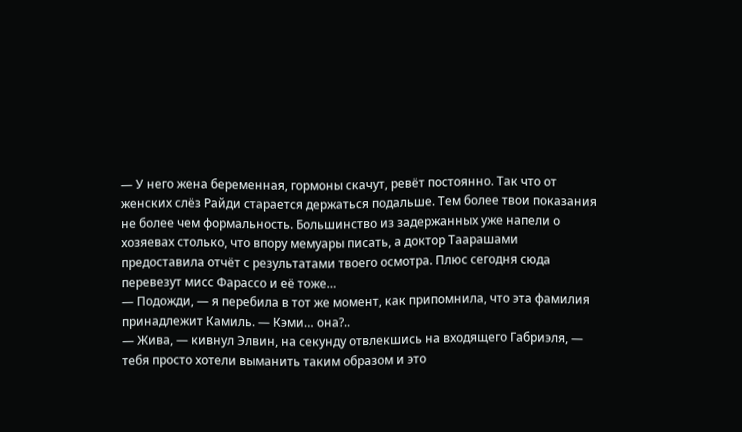— У него жена беременная, гормоны скачут, ревёт постоянно. Так что от женских слёз Райди старается держаться подальше. Тем более твои показания не более чем формальность. Большинство из задержанных уже напели о хозяевах столько, что впору мемуары писать, а доктор Таарашами предоставила отчёт с результатами твоего осмотра. Плюс сегодня сюда перевезут мисс Фарассо и её тоже…
— Подожди, — я перебила в тот же момент, как припомнила, что эта фамилия принадлежит Камиль. — Кэми… она?..
— Жива, — кивнул Элвин, на секунду отвлекшись на входящего Габриэля, — тебя просто хотели выманить таким образом и это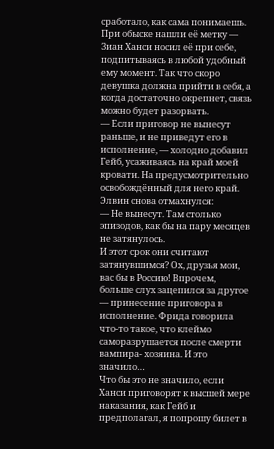сработало, как сама понимаешь.
При обыске нашли её метку — Зиан Ханси носил её при себе, подпитываясь в любой удобный ему момент. Так что скоро девушка должна прийти в себя, а когда достаточно окрепнет, связь можно будет разорвать.
— Если приговор не вынесут раньше, и не приведут его в исполнение, — холодно добавил Гейб, усаживаясь на край моей кровати. На предусмотрительно освобождённый для него край.
Элвин снова отмахнулся:
— Не вынесут. Там столько эпизодов, как бы на пару месяцев не затянулось.
И этот срок они считают затянувшимся? Ох, друзья мои, вас бы в Россию! Впрочем, больше слух зацепился за другое — принесение приговора в исполнение. Фрида говорила что-то такое, что клеймо саморазрушается после смерти вампира- хозяина. И это значило…
Что бы это не значило, если Ханси приговорят к высшей мере наказания, как Гейб и предполагал, я попрошу билет в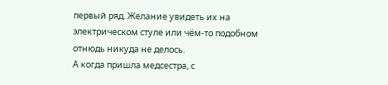первый ряд. Желание увидеть их на электрическом стуле или чём-то подобном отнюдь никуда не делось.
А когда пришла медсестра, с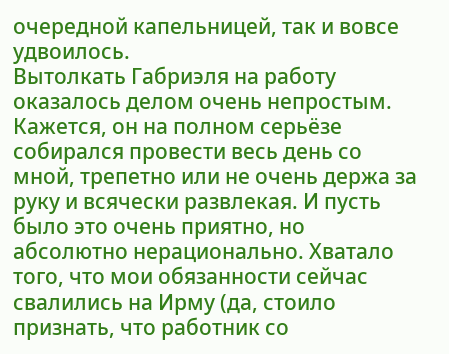очередной капельницей, так и вовсе удвоилось.
Вытолкать Габриэля на работу оказалось делом очень непростым. Кажется, он на полном серьёзе собирался провести весь день со мной, трепетно или не очень держа за руку и всячески развлекая. И пусть было это очень приятно, но абсолютно нерационально. Хватало того, что мои обязанности сейчас свалились на Ирму (да, стоило признать, что работник со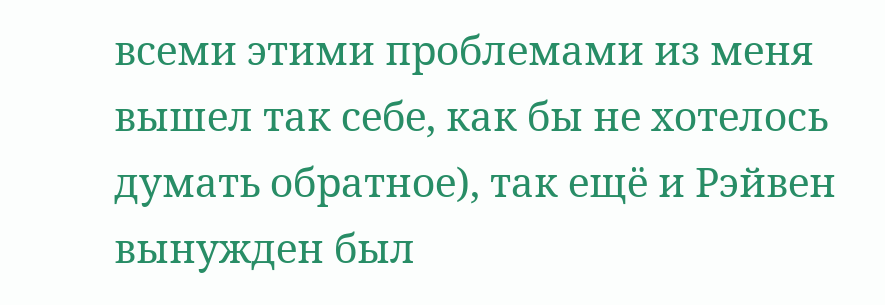всеми этими проблемами из меня вышел так себе, как бы не хотелось думать обратное), так ещё и Рэйвен вынужден был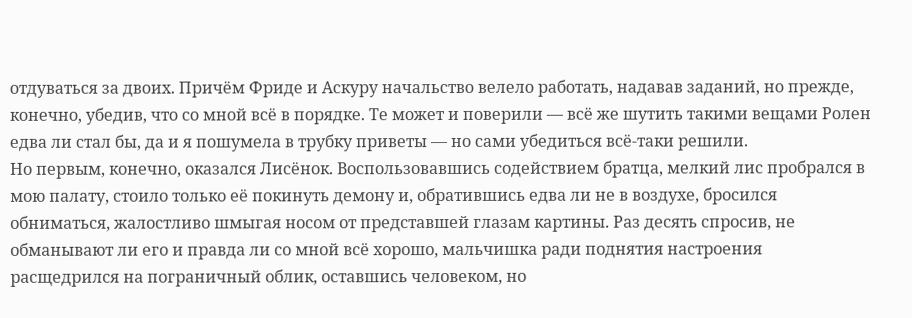отдуваться за двоих. Причём Фриде и Аскуру начальство велело работать, надавав заданий, но прежде, конечно, убедив, что со мной всё в порядке. Те может и поверили — всё же шутить такими вещами Ролен едва ли стал бы, да и я пошумела в трубку приветы — но сами убедиться всё-таки решили.
Но первым, конечно, оказался Лисёнок. Воспользовавшись содействием братца, мелкий лис пробрался в мою палату, стоило только её покинуть демону и, обратившись едва ли не в воздухе, бросился обниматься, жалостливо шмыгая носом от представшей глазам картины. Раз десять спросив, не обманывают ли его и правда ли со мной всё хорошо, мальчишка ради поднятия настроения расщедрился на пограничный облик, оставшись человеком, но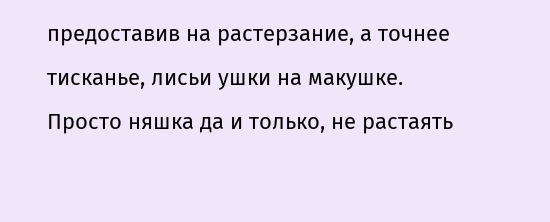предоставив на растерзание, а точнее тисканье, лисьи ушки на макушке. Просто няшка да и только, не растаять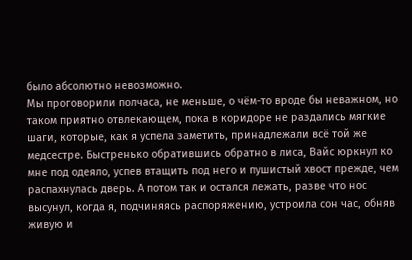было абсолютно невозможно.
Мы проговорили полчаса, не меньше, о чём-то вроде бы неважном, но таком приятно отвлекающем, пока в коридоре не раздались мягкие шаги, которые, как я успела заметить, принадлежали всё той же медсестре. Быстренько обратившись обратно в лиса, Вайс юркнул ко мне под одеяло, успев втащить под него и пушистый хвост прежде, чем распахнулась дверь. А потом так и остался лежать, разве что нос высунул, когда я, подчиняясь распоряжению, устроила сон час, обняв живую и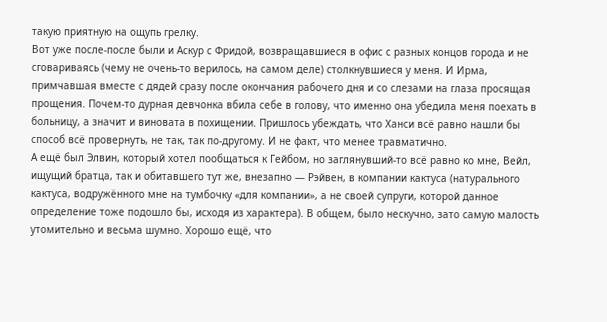такую приятную на ощупь грелку.
Вот уже после-после были и Аскур с Фридой, возвращавшиеся в офис с разных концов города и не сговариваясь (чему не очень-то верилось, на самом деле) столкнувшиеся у меня. И Ирма, примчавшая вместе с дядей сразу после окончания рабочего дня и со слезами на глаза просящая прощения. Почем-то дурная девчонка вбила себе в голову, что именно она убедила меня поехать в больницу, а значит и виновата в похищении. Пришлось убеждать, что Ханси всё равно нашли бы способ всё провернуть, не так, так по-другому. И не факт, что менее травматично.
А ещё был Элвин, который хотел пообщаться к Гейбом, но заглянувший-то всё равно ко мне, Вейл, ищущий братца, так и обитавшего тут же, внезапно — Рэйвен, в компании кактуса (натурального кактуса, водружённого мне на тумбочку «для компании», а не своей супруги, которой данное определение тоже подошло бы, исходя из характера). В общем, было нескучно, зато самую малость утомительно и весьма шумно. Хорошо ещё, что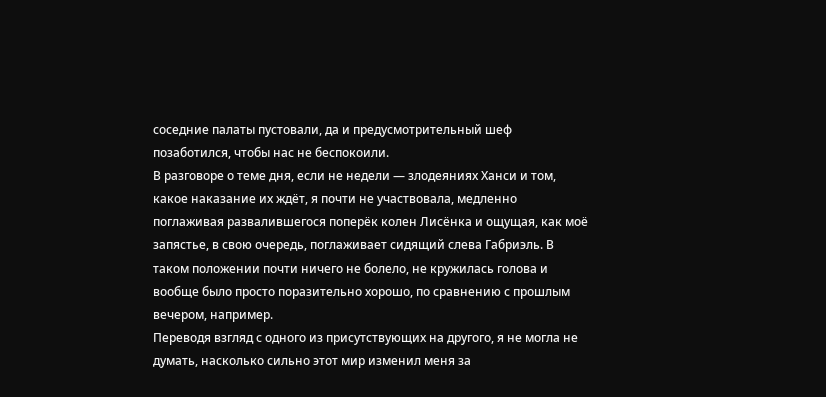соседние палаты пустовали, да и предусмотрительный шеф позаботился, чтобы нас не беспокоили.
В разговоре о теме дня, если не недели — злодеяниях Ханси и том, какое наказание их ждёт, я почти не участвовала, медленно поглаживая развалившегося поперёк колен Лисёнка и ощущая, как моё запястье, в свою очередь, поглаживает сидящий слева Габриэль. В таком положении почти ничего не болело, не кружилась голова и вообще было просто поразительно хорошо, по сравнению с прошлым вечером, например.
Переводя взгляд с одного из присутствующих на другого, я не могла не думать, насколько сильно этот мир изменил меня за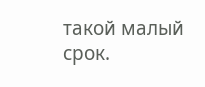такой малый срок.